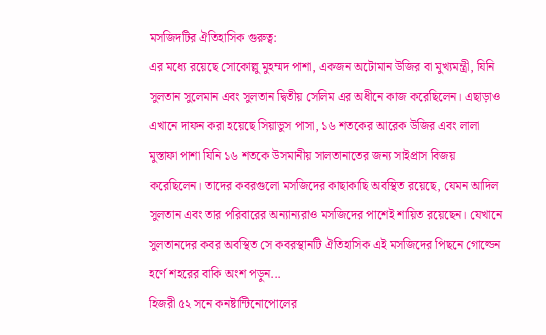মসজিদটির ঐতিহাসিক গুরুত্ব:
এর মধ্যে রয়েছে সোকোল্লু মুহম্মদ পাশা, একজন অটোমান উজির বা মুখ্যমন্ত্রী, যিনি সুলতান সুলেমান এবং সুলতান দ্বিতীয় সেলিম এর অধীনে কাজ করেছিলেন। এছাড়াও এখানে দাফন করা হয়েছে সিয়াভুস পাসা, ১৬ শতকের আরেক উজির এবং লালা মুস্তাফা পাশা যিনি ১৬ শতকে উসমানীয় সালতানাতের জন্য সাইপ্রাস বিজয় করেছিলেন। তাদের কবরগুলো মসজিদের কাছাকাছি অবস্থিত রয়েছে, যেমন আদিল সুলতান এবং তার পরিবারের অন্যান্যরাও মসজিদের পাশেই শায়িত রয়েছেন। যেখানে সুলতানদের কবর অবস্থিত সে কবরস্থানটি ঐতিহাসিক এই মসজিদের পিছনে গোল্ডেন হর্ণে শহরের বাকি অংশ পড়ুন...
হিজরী ৫২ সনে কনষ্টান্টিনোপোলের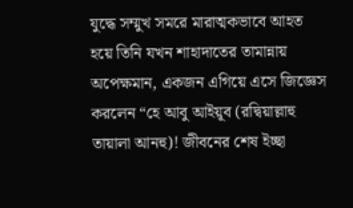যুদ্ধে সম্মুখ সমরে মারাত্মকভাবে আহত হয়ে তিনি যখন শাহাদাতের তামান্নায় অপেক্ষমান, একজন এগিয়ে এসে জিজ্ঞেস করলেন “হে আবু আইয়ূব (রদ্বিয়াল্লাহু তায়ালা আনহু)! জীবনের শেষ ইচ্ছা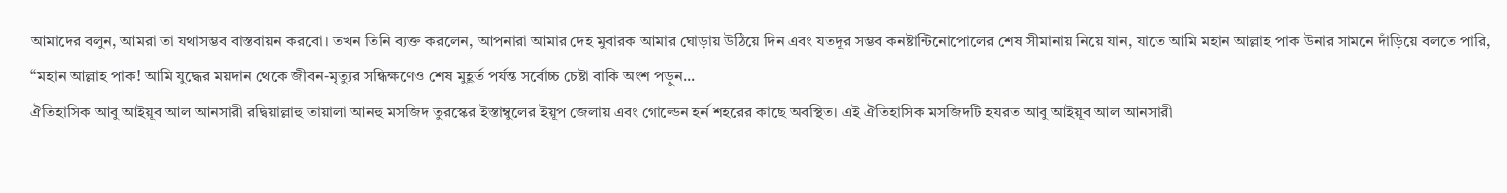আমাদের বলুন, আমরা তা যথাসম্ভব বাস্তবায়ন করবো। তখন তিনি ব্যক্ত করলেন, আপনারা আমার দেহ মুবারক আমার ঘোড়ায় উঠিয়ে দিন এবং যতদূর সম্ভব কনষ্টান্টিনোপোলের শেষ সীমানায় নিয়ে যান, যাতে আমি মহান আল্লাহ পাক উনার সামনে দাঁড়িয়ে বলতে পারি, “মহান আল্লাহ পাক! আমি যুদ্ধের ময়দান থেকে জীবন-মৃত্যুর সন্ধিক্ষণেও শেষ মুহূর্ত পর্যন্ত সর্বোচ্চ চেষ্টা বাকি অংশ পড়ুন...
ঐতিহাসিক আবু আইয়ূব আল আনসারী রদ্বিয়াল্লাহু তায়ালা আনহু মসজিদ তুরস্কের ইস্তাম্বুলের ইয়ূপ জেলায় এবং গোল্ডেন হর্ন শহরের কাছে অবস্থিত। এই ঐতিহাসিক মসজিদটি হযরত আবু আইয়ূব আল আনসারী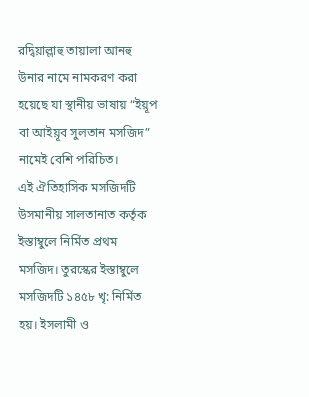রদ্বিয়াল্লাহু তায়ালা আনহু উনার নামে নামকরণ করা হয়েছে যা স্থানীয় ভাষায় “ইয়ূপ বা আইয়ূব সুলতান মসজিদ” নামেই বেশি পরিচিত।
এই ঐতিহাসিক মসজিদটি উসমানীয় সালতানাত কর্তৃক ইস্তাম্বুলে নির্মিত প্রথম মসজিদ। তুরস্কের ইস্তাম্বুলে মসজিদটি ১৪৫৮ খৃ: নির্মিত হয়। ইসলামী ও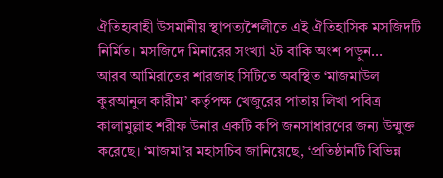ঐতিহ্যবাহী উসমানীয় স্থাপত্যশৈলীতে এই ঐতিহাসিক মসজিদটি নির্মিত। মসজিদে মিনারের সংখ্যা ২ট বাকি অংশ পড়ুন...
আরব আমিরাতের শারজাহ সিটিতে অবস্থিত ‘মাজমাউল কুরআনুল কারীম’ কর্তৃপক্ষ খেজুরের পাতায় লিখা পবিত্র কালামুল্লাহ শরীফ উনার একটি কপি জনসাধারণের জন্য উন্মুক্ত করেছে। ‘মাজমা’র মহাসচিব জানিয়েছে, ‘প্রতিষ্ঠানটি বিভিন্ন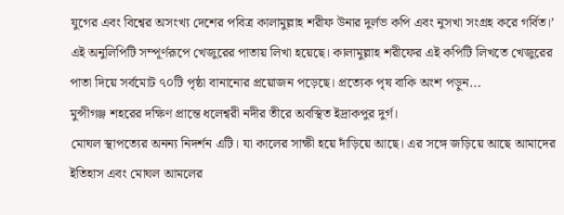যুগের এবং বিশ্বের অসংখ্য দেশের পবিত্র কালামুল্লাহ শরীফ উনার দুর্লভ কপি এবং নুসখা সংগ্রহ করে গর্বিত।’
এই অনুলিপিটি সম্পূর্ণরূপে খেজুরের পাতায় লিখা হয়েছে। কালামুল্লাহ শরীফের এই কপিটি লিখতে খেজুরের পাতা দিয়ে সর্বমোট ৭০টি পৃষ্ঠা বানানোর প্রয়োজন পড়েছে। প্রত্যেক পৃষ বাকি অংশ পড়ুন...
মুন্সীগঞ্জ শহরের দক্ষিণ প্রান্তে ধলেশ্বরী নদীর তীরে অবস্থিত ইদ্রাকপুর দুর্গ।
মোঘল স্থাপত্যের অনন্য নিদর্শন এটি। যা কালের সাক্ষী হয়ে দাঁড়িয়ে আছে। এর সঙ্গে জড়িয়ে আছে আমাদের ইতিহাস এবং মোঘল আমলের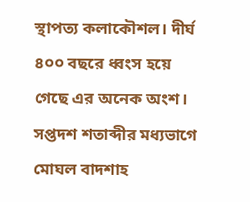স্থাপত্য কলাকৌশল। দীর্ঘ ৪০০ বছরে ধ্বংস হয়ে গেছে এর অনেক অংশ।
সপ্তদশ শতাব্দীর মধ্যভাগে মোঘল বাদশাহ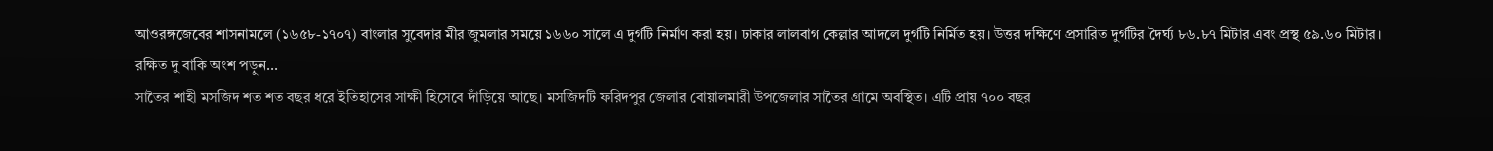আওরঙ্গজেবের শাসনামলে (১৬৫৮-১৭০৭) বাংলার সুবেদার মীর জুমলার সময়ে ১৬৬০ সালে এ দুর্গটি নির্মাণ করা হয়। ঢাকার লালবাগ কেল্লার আদলে দুর্গটি নির্মিত হয়। উত্তর দক্ষিণে প্রসারিত দুর্গটির দৈর্ঘ্য ৮৬.৮৭ মিটার এবং প্রস্থ ৫৯.৬০ মিটার।
রক্ষিত দু বাকি অংশ পড়ুন...
সাতৈর শাহী মসজিদ শত শত বছর ধরে ইতিহাসের সাক্ষী হিসেবে দাঁড়িয়ে আছে। মসজিদটি ফরিদপুর জেলার বোয়ালমারী উপজেলার সাতৈর গ্রামে অবস্থিত। এটি প্রায় ৭০০ বছর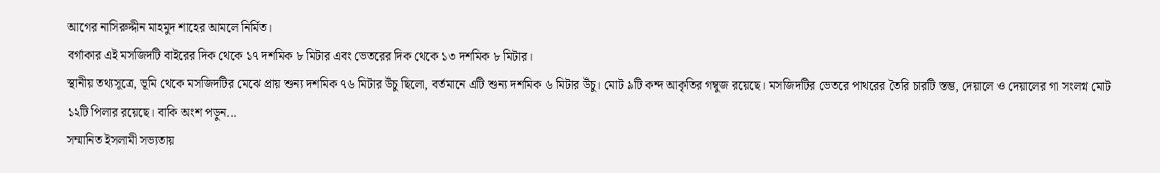আগের নাসিরুদ্দীন মাহমুদ শাহের আমলে নির্মিত।
বর্গাকার এই মসজিদটি বাইরের দিক থেকে ১৭ দশমিক ৮ মিটার এবং ভেতরের দিক থেকে ১৩ দশমিক ৮ মিটার।
স্থানীয় তথ্যসূত্রে, ভূমি থেকে মসজিদটির মেঝে প্রায় শুন্য দশমিক ৭৬ মিটার উঁচু ছিলো, বর্তমানে এটি শুন্য দশমিক ৬ মিটার উঁচু। মোট ৯টি কন্দ আকৃতির গম্বুজ রয়েছে। মসজিদটির ভেতরে পাথরের তৈরি চারটি স্তম্ভ, দেয়ালে ও দেয়ালের গা সংলগ্ন মোট ১২টি পিলার রয়েছে। বাকি অংশ পড়ুন...
সম্মানিত ইসলামী সভ্যতায়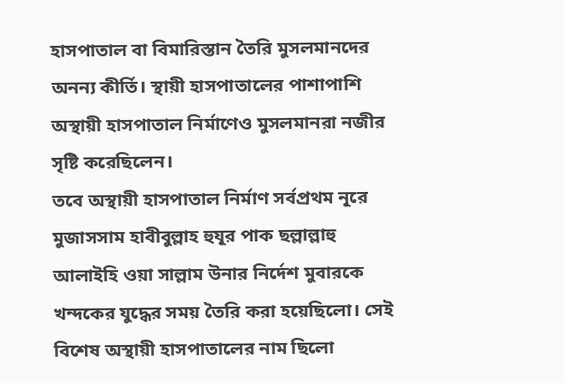হাসপাতাল বা বিমারিস্তান তৈরি মুসলমানদের অনন্য কীর্তি। স্থায়ী হাসপাতালের পাশাপাশি অস্থায়ী হাসপাতাল নির্মাণেও মুসলমানরা নজীর সৃষ্টি করেছিলেন।
তবে অস্থায়ী হাসপাতাল নির্মাণ সর্বপ্রথম নূরে মুজাসসাম হাবীবুল্লাহ হুযূর পাক ছল্লাল্লাহু আলাইহি ওয়া সাল্লাম উনার নির্দেশ মুবারকে খন্দকের যুদ্ধের সময় তৈরি করা হয়েছিলো। সেই বিশেষ অস্থায়ী হাসপাতালের নাম ছিলো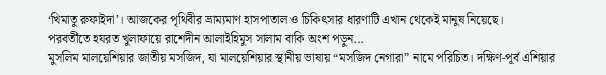‘খিমাতু রুফাইদা’। আজকের পৃথিবীর ভ্রাম্যমাণ হাসপাতাল ও চিকিৎসার ধারণাটি এখান থেকেই মানুষ নিয়েছে।
পরবর্তীতে হযরত খুলাফায়ে রাশেদীন আলাইহিমুস সালাম বাকি অংশ পড়ুন...
মুসলিম মালয়েশিয়ার জাতীয় মসজিদ, যা মালয়েশিয়ার স্থানীয় ভাষায় “মসজিদ নেগারা” নামে পরিচিত। দক্ষিণ-পূর্ব এশিয়ার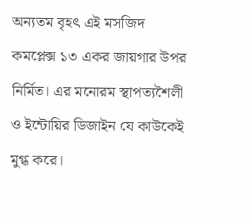অন্যতম বৃহৎ এই মসজিদ কমপ্লেক্স ১৩ একর জায়গার উপর নির্মিত। এর মনোরম স্থাপত্যশৈলী ও ইন্টোয়ির ডিজাইন যে কাউকেই মুগ্ধ করে।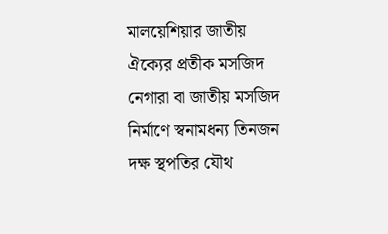মালয়েশিয়ার জাতীয় ঐক্যের প্রতীক মসজিদ নেগারা বা জাতীয় মসজিদ নির্মাণে স্বনামধন্য তিনজন দক্ষ স্থপতির যৌথ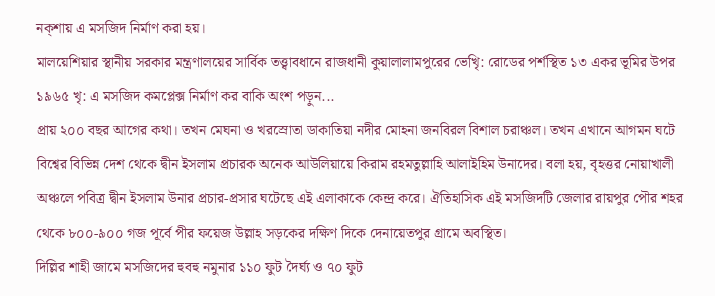নক্শায় এ মসজিদ নির্মাণ করা হয়।
মালয়েশিয়ার স্থানীয় সরকার মন্ত্রণালয়ের সার্বিক তত্ত্বাবধানে রাজধানী কুয়ালালামপুরের ভেখিৃ: রোডের পর্শস্থিত ১৩ একর ভূমির উপর ১৯৬৫ খৃ: এ মসজিদ কমপ্লেক্স নির্মাণ কর বাকি অংশ পড়ুন...
প্রায় ২০০ বছর আগের কথা। তখন মেঘনা ও খরস্রোতা ডাকাতিয়া নদীর মোহনা জনবিরল বিশাল চরাঞ্চল। তখন এখানে আগমন ঘটে বিশ্বের বিভিন্ন দেশ থেকে দ্বীন ইসলাম প্রচারক অনেক আউলিয়ায়ে কিরাম রহমতুল্লাহি আলাইহিম উনাদের। বলা হয়, বৃহত্তর নোয়াখালী অঞ্চলে পবিত্র দ্বীন ইসলাম উনার প্রচার-প্রসার ঘটেছে এই এলাকাকে কেন্দ্র করে। ঐতিহাসিক এই মসজিদটি জেলার রায়পুর পৌর শহর থেকে ৮০০-৯০০ গজ পূর্বে পীর ফয়েজ উল্লাহ সড়কের দক্ষিণ দিকে দেনায়েতপুর গ্রামে অবস্থিত।
দিল্লির শাহী জামে মসজিদের হুবহু নমুনার ১১০ ফুট দৈর্ঘ্য ও ৭০ ফুট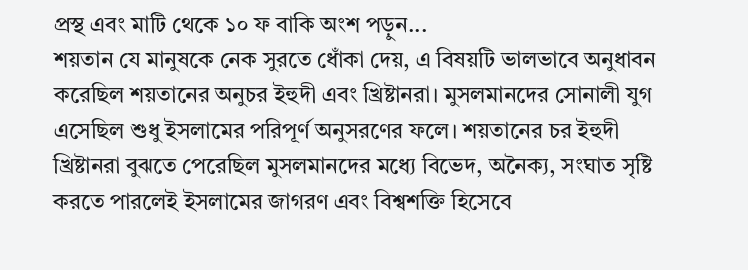প্রস্থ এবং মাটি থেকে ১০ ফ বাকি অংশ পড়ুন...
শয়তান যে মানুষকে নেক সুরতে ধোঁকা দেয়, এ বিষয়টি ভালভাবে অনুধাবন করেছিল শয়তানের অনুচর ইহুদী এবং খ্রিষ্টানরা। মুসলমানদের সোনালী যুগ এসেছিল শুধু ইসলামের পরিপূর্ণ অনুসরণের ফলে। শয়তানের চর ইহুদী খ্রিষ্টানরা বুঝতে পেরেছিল মুসলমানদের মধ্যে বিভেদ, অনৈক্য, সংঘাত সৃষ্টি করতে পারলেই ইসলামের জাগরণ এবং বিশ্বশক্তি হিসেবে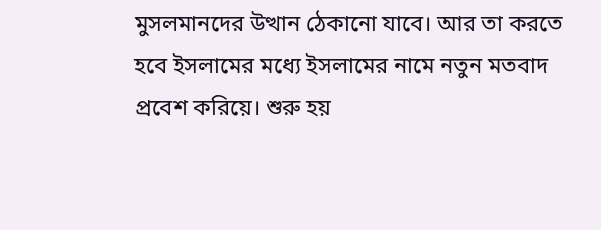মুসলমানদের উত্থান ঠেকানো যাবে। আর তা করতে হবে ইসলামের মধ্যে ইসলামের নামে নতুন মতবাদ প্রবেশ করিয়ে। শুরু হয়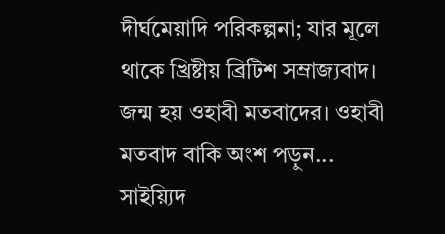দীর্ঘমেয়াদি পরিকল্পনা; যার মূলে থাকে খ্রিষ্টীয় ব্রিটিশ সম্রাজ্যবাদ। জন্ম হয় ওহাবী মতবাদের। ওহাবী মতবাদ বাকি অংশ পড়ুন...
সাইয়্যিদ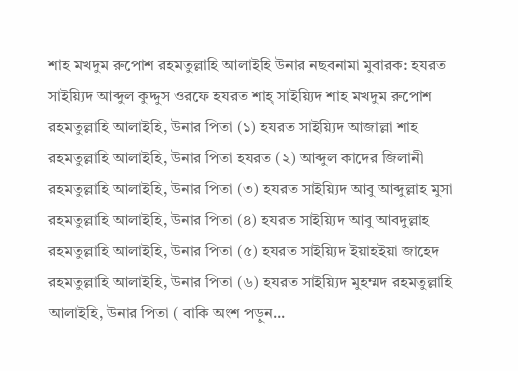শাহ মখদুম রুপোশ রহমতুল্লাহি আলাইহি উনার নছবনামা মুবারক: হযরত সাইয়্যিদ আব্দুল কুদ্দুস ওরফে হযরত শাহ্ সাইয়্যিদ শাহ মখদুম রুপোশ রহমতুল্লাহি আলাইহি, উনার পিতা (১) হযরত সাইয়্যিদ আজাল্লা শাহ রহমতুল্লাহি আলাইহি, উনার পিতা হযরত (২) আব্দুল কাদের জিলানী রহমতুল্লাহি আলাইহি, উনার পিতা (৩) হযরত সাইয়্যিদ আবু আব্দুল্লাহ মুসা রহমতুল্লাহি আলাইহি, উনার পিতা (৪) হযরত সাইয়্যিদ আবু আবদুল্লাহ রহমতুল্লাহি আলাইহি, উনার পিতা (৫) হযরত সাইয়্যিদ ইয়াহইয়া জাহেদ রহমতুল্লাহি আলাইহি, উনার পিতা (৬) হযরত সাইয়্যিদ মুহম্মদ রহমতুল্লাহি আলাইহি, উনার পিতা ( বাকি অংশ পড়ুন...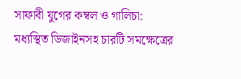সাফাবী যুগের কম্বল ও গালিচা:
মধ্যস্থিত ডিজাইনসহ চারটি সমক্ষেত্রের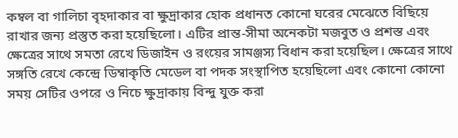কম্বল বা গালিচা বৃহদাকার বা ক্ষুদ্রাকার হোক প্রধানত কোনো ঘরের মেঝেতে বিছিয়ে রাখার জন্য প্রস্তুত করা হয়েছিলো। এটির প্রান্ত-সীমা অনেকটা মজবুত ও প্রশস্ত এবং ক্ষেত্রের সাথে সমতা রেখে ডিজাইন ও রংয়ের সামঞ্জস্য বিধান করা হয়েছিল। ক্ষেত্রের সাথে সঙ্গতি রেখে কেন্দ্রে ডিম্বাকৃতি মেডেল বা পদক সংস্থাপিত হয়েছিলো এবং কোনো কোনো সময় সেটির ওপরে ও নিচে ক্ষুদ্রাকায় বিন্দু যুক্ত করা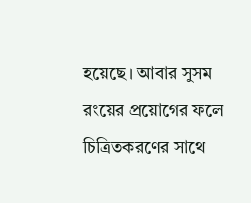হয়েছে। আবার সুসম রংয়ের প্রয়োগের ফলে চিত্রিতকরণের সাথে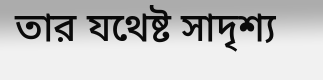তার যথেষ্ট সাদৃশ্য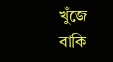খুঁজে বাকি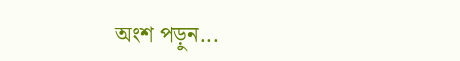অংশ পড়ুন...